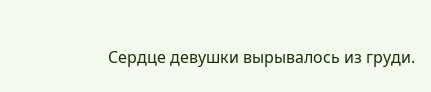Сердце девушки вырывалось из груди.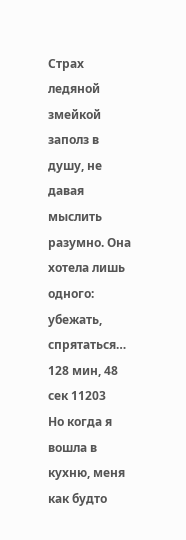Страх ледяной змейкой заполз в душу, не давая мыслить разумно. Она хотела лишь одного: убежать, спрятаться…
128 мин, 48 сек 11203
Но когда я вошла в кухню, меня как будто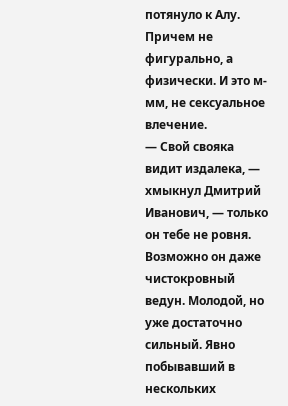потянуло к Алу. Причем не фигурально, а физически. И это м-мм, не сексуальное влечение.
— Свой свояка видит издалека, — хмыкнул Дмитрий Иванович, — только он тебе не ровня. Возможно он даже чистокровный ведун. Молодой, но уже достаточно сильный. Явно побывавший в нескольких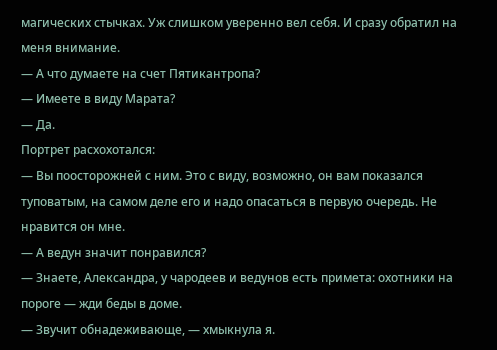магических стычках. Уж слишком уверенно вел себя. И сразу обратил на меня внимание.
— А что думаете на счет Пятикантропа?
— Имеете в виду Марата?
— Да.
Портрет расхохотался:
— Вы поосторожней с ним. Это с виду, возможно, он вам показался туповатым, на самом деле его и надо опасаться в первую очередь. Не нравится он мне.
— А ведун значит понравился?
— Знаете, Александра, у чародеев и ведунов есть примета: охотники на пороге — жди беды в доме.
— Звучит обнадеживающе, — хмыкнула я.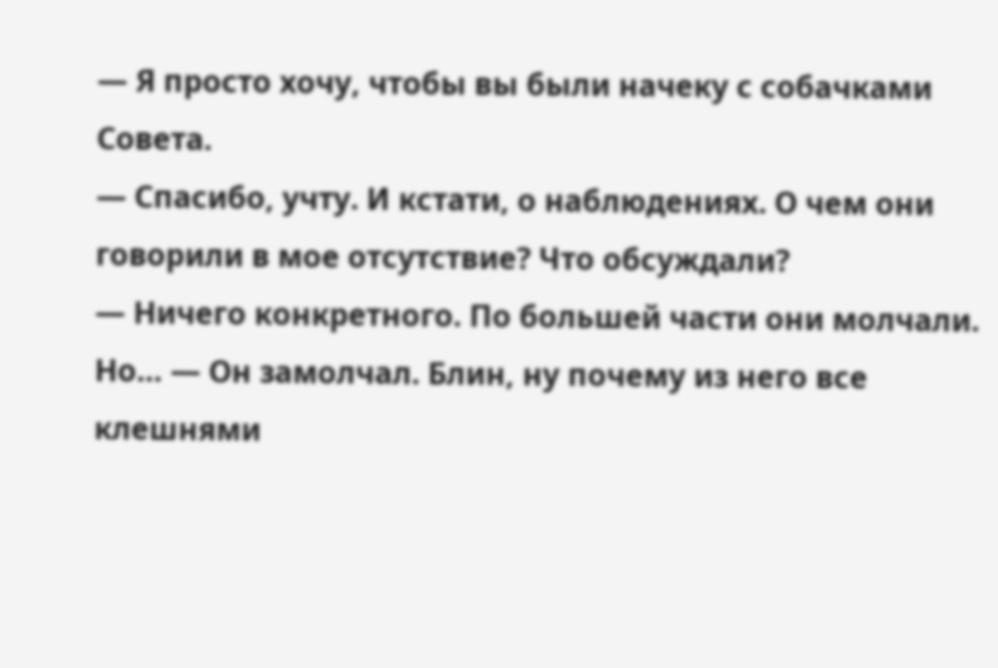— Я просто хочу, чтобы вы были начеку с собачками Совета.
— Спасибо, учту. И кстати, о наблюдениях. О чем они говорили в мое отсутствие? Что обсуждали?
— Ничего конкретного. По большей части они молчали. Но… — Он замолчал. Блин, ну почему из него все клешнями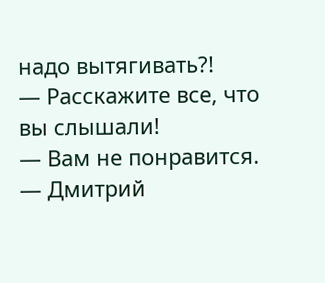надо вытягивать?!
— Расскажите все, что вы слышали!
— Вам не понравится.
— Дмитрий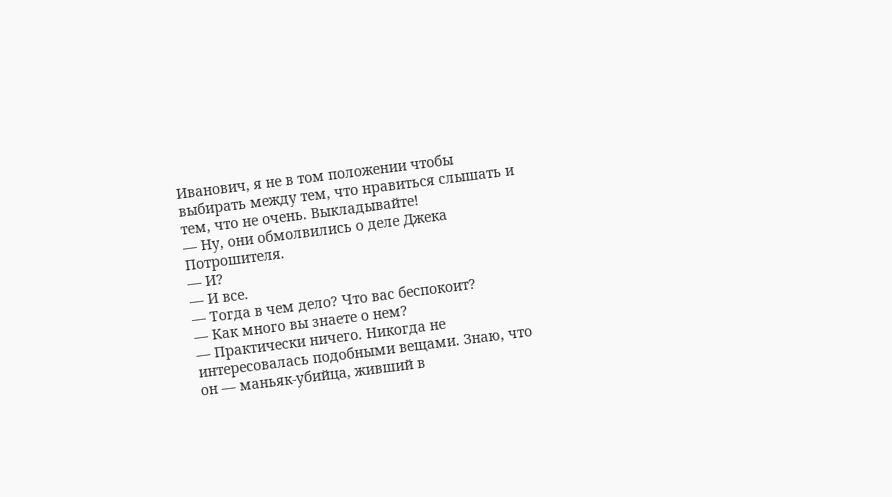Иванович, я не в том положении чтобы выбирать между тем, что нравиться слышать и тем, что не очень. Выкладывайте!
— Ну, они обмолвились о деле Джека Потрошителя.
— И?
— И все.
— Тогда в чем дело? Что вас беспокоит?
— Как много вы знаете о нем?
— Практически ничего. Никогда не интересовалась подобными вещами. Знаю, что он — маньяк-убийца, живший в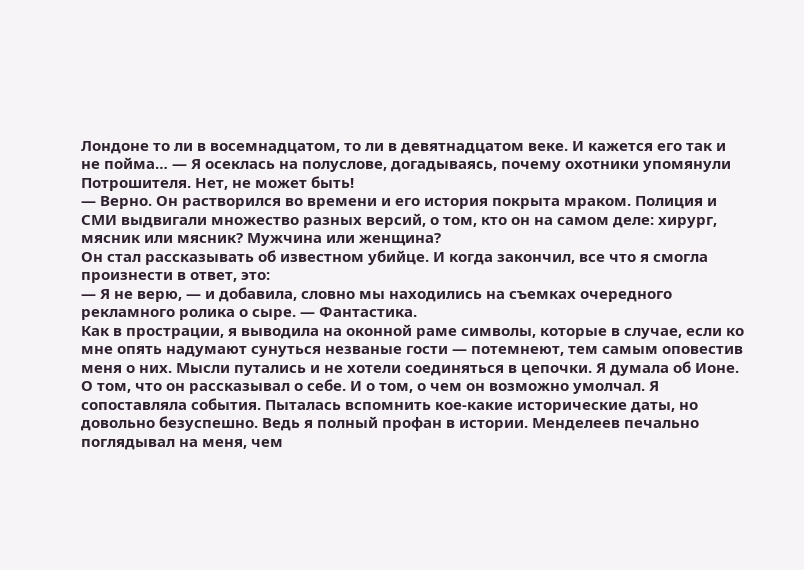Лондоне то ли в восемнадцатом, то ли в девятнадцатом веке. И кажется его так и не пойма… — Я осеклась на полуслове, догадываясь, почему охотники упомянули Потрошителя. Нет, не может быть!
— Верно. Он растворился во времени и его история покрыта мраком. Полиция и СМИ выдвигали множество разных версий, о том, кто он на самом деле: хирург, мясник или мясник? Мужчина или женщина?
Он стал рассказывать об известном убийце. И когда закончил, все что я смогла произнести в ответ, это:
— Я не верю, — и добавила, словно мы находились на съемках очередного рекламного ролика о сыре. — Фантастика.
Как в прострации, я выводила на оконной раме символы, которые в случае, если ко мне опять надумают сунуться незваные гости — потемнеют, тем самым оповестив меня о них. Мысли путались и не хотели соединяться в цепочки. Я думала об Ионе. О том, что он рассказывал о себе. И о том, о чем он возможно умолчал. Я сопоставляла события. Пыталась вспомнить кое-какие исторические даты, но довольно безуспешно. Ведь я полный профан в истории. Менделеев печально поглядывал на меня, чем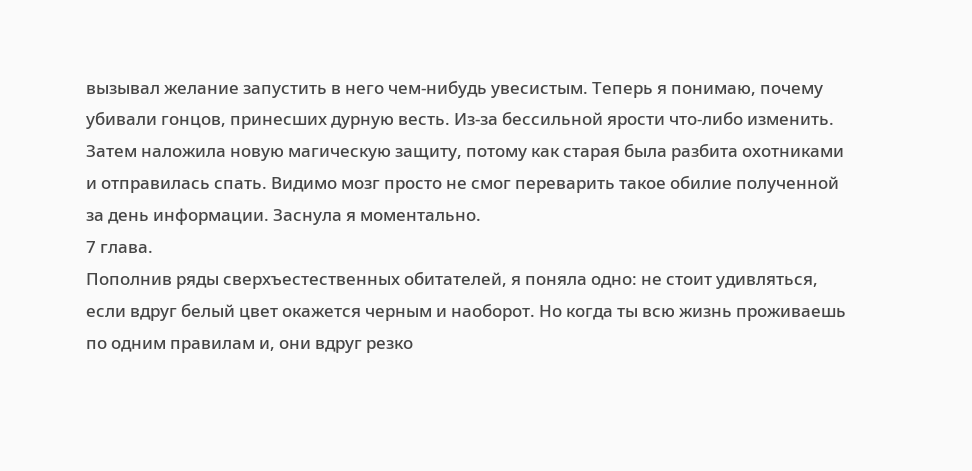вызывал желание запустить в него чем-нибудь увесистым. Теперь я понимаю, почему убивали гонцов, принесших дурную весть. Из-за бессильной ярости что-либо изменить. Затем наложила новую магическую защиту, потому как старая была разбита охотниками и отправилась спать. Видимо мозг просто не смог переварить такое обилие полученной за день информации. Заснула я моментально.
7 глава.
Пополнив ряды сверхъестественных обитателей, я поняла одно: не стоит удивляться, если вдруг белый цвет окажется черным и наоборот. Но когда ты всю жизнь проживаешь по одним правилам и, они вдруг резко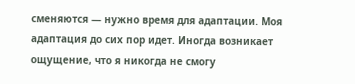сменяются — нужно время для адаптации. Моя адаптация до сих пор идет. Иногда возникает ощущение, что я никогда не смогу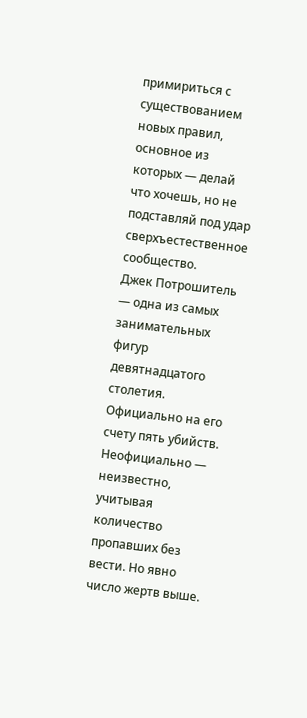примириться с существованием новых правил, основное из которых — делай что хочешь, но не подставляй под удар сверхъестественное сообщество.
Джек Потрошитель — одна из самых занимательных фигур девятнадцатого столетия. Официально на его счету пять убийств. Неофициально — неизвестно, учитывая количество пропавших без вести. Но явно число жертв выше.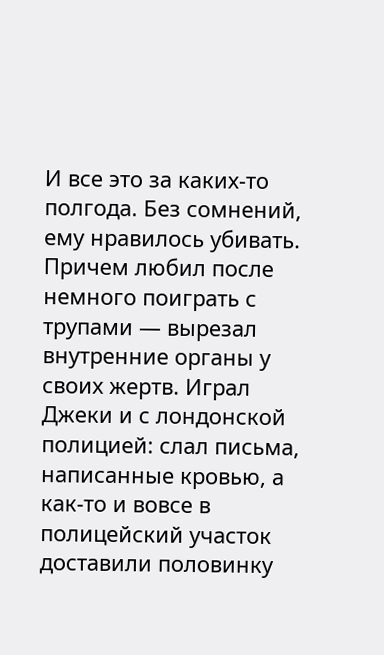И все это за каких-то полгода. Без сомнений, ему нравилось убивать. Причем любил после немного поиграть с трупами — вырезал внутренние органы у своих жертв. Играл Джеки и с лондонской полицией: слал письма, написанные кровью, а как-то и вовсе в полицейский участок доставили половинку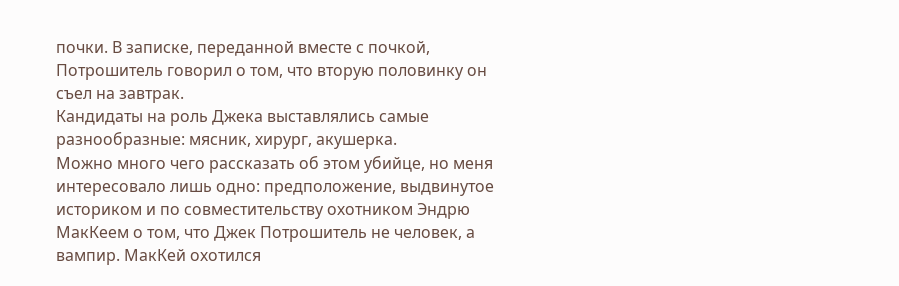почки. В записке, переданной вместе с почкой, Потрошитель говорил о том, что вторую половинку он съел на завтрак.
Кандидаты на роль Джека выставлялись самые разнообразные: мясник, хирург, акушерка.
Можно много чего рассказать об этом убийце, но меня интересовало лишь одно: предположение, выдвинутое историком и по совместительству охотником Эндрю МакКеем о том, что Джек Потрошитель не человек, а вампир. МакКей охотился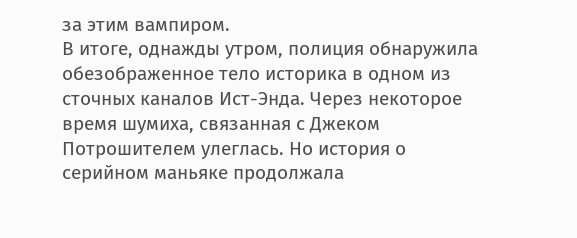за этим вампиром.
В итоге, однажды утром, полиция обнаружила обезображенное тело историка в одном из сточных каналов Ист-Энда. Через некоторое время шумиха, связанная с Джеком Потрошителем улеглась. Но история о серийном маньяке продолжала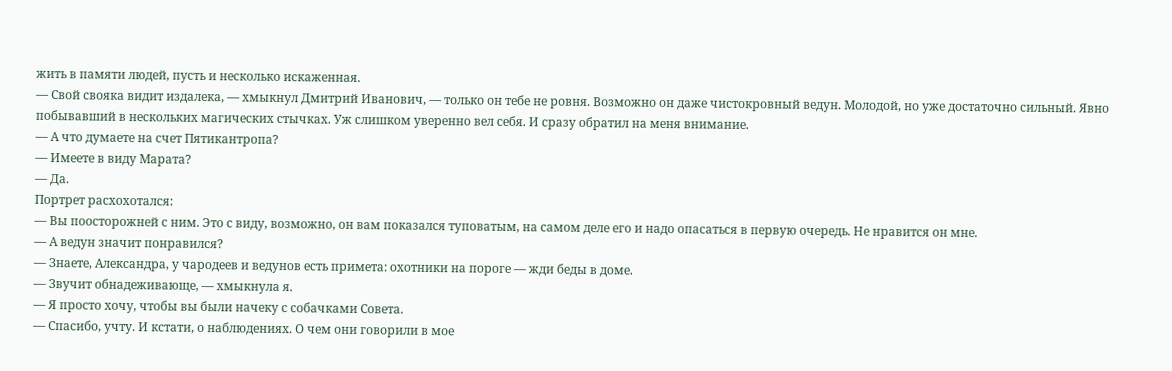жить в памяти людей, пусть и несколько искаженная.
— Свой свояка видит издалека, — хмыкнул Дмитрий Иванович, — только он тебе не ровня. Возможно он даже чистокровный ведун. Молодой, но уже достаточно сильный. Явно побывавший в нескольких магических стычках. Уж слишком уверенно вел себя. И сразу обратил на меня внимание.
— А что думаете на счет Пятикантропа?
— Имеете в виду Марата?
— Да.
Портрет расхохотался:
— Вы поосторожней с ним. Это с виду, возможно, он вам показался туповатым, на самом деле его и надо опасаться в первую очередь. Не нравится он мне.
— А ведун значит понравился?
— Знаете, Александра, у чародеев и ведунов есть примета: охотники на пороге — жди беды в доме.
— Звучит обнадеживающе, — хмыкнула я.
— Я просто хочу, чтобы вы были начеку с собачками Совета.
— Спасибо, учту. И кстати, о наблюдениях. О чем они говорили в мое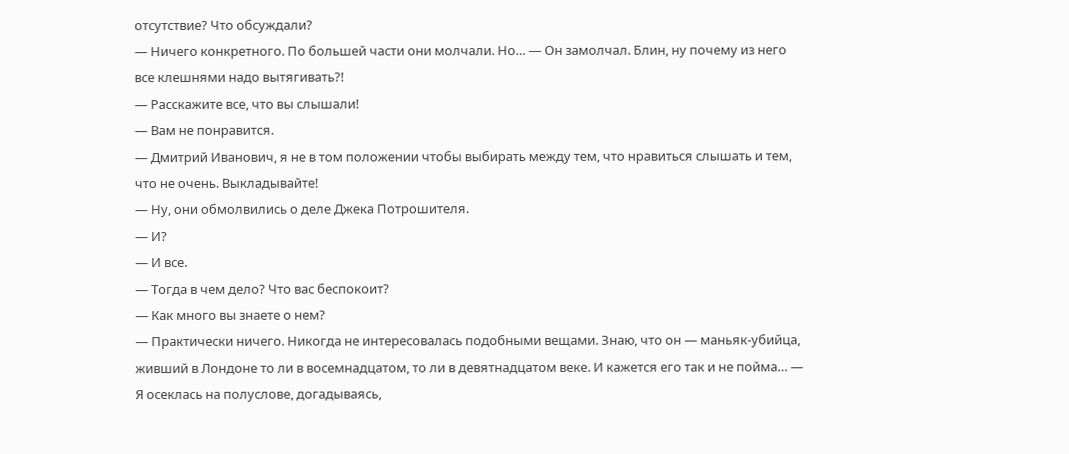отсутствие? Что обсуждали?
— Ничего конкретного. По большей части они молчали. Но… — Он замолчал. Блин, ну почему из него все клешнями надо вытягивать?!
— Расскажите все, что вы слышали!
— Вам не понравится.
— Дмитрий Иванович, я не в том положении чтобы выбирать между тем, что нравиться слышать и тем, что не очень. Выкладывайте!
— Ну, они обмолвились о деле Джека Потрошителя.
— И?
— И все.
— Тогда в чем дело? Что вас беспокоит?
— Как много вы знаете о нем?
— Практически ничего. Никогда не интересовалась подобными вещами. Знаю, что он — маньяк-убийца, живший в Лондоне то ли в восемнадцатом, то ли в девятнадцатом веке. И кажется его так и не пойма… — Я осеклась на полуслове, догадываясь,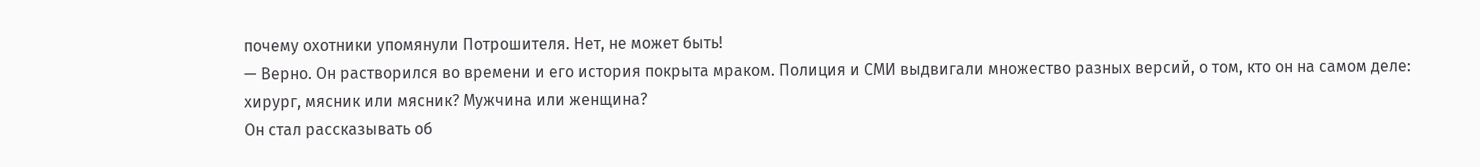почему охотники упомянули Потрошителя. Нет, не может быть!
— Верно. Он растворился во времени и его история покрыта мраком. Полиция и СМИ выдвигали множество разных версий, о том, кто он на самом деле: хирург, мясник или мясник? Мужчина или женщина?
Он стал рассказывать об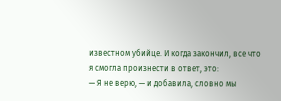известном убийце. И когда закончил, все что я смогла произнести в ответ, это:
— Я не верю, — и добавила, словно мы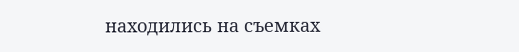находились на съемках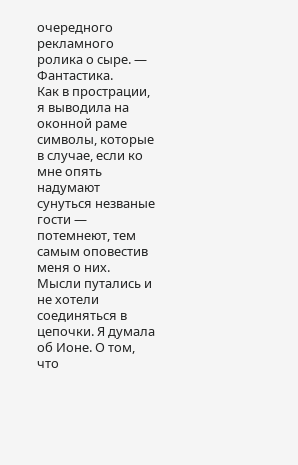очередного рекламного ролика о сыре. — Фантастика.
Как в прострации, я выводила на оконной раме символы, которые в случае, если ко мне опять надумают сунуться незваные гости — потемнеют, тем самым оповестив меня о них. Мысли путались и не хотели соединяться в цепочки. Я думала об Ионе. О том, что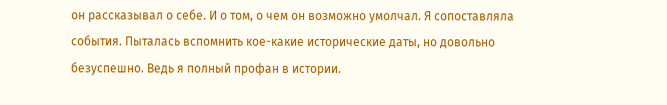он рассказывал о себе. И о том, о чем он возможно умолчал. Я сопоставляла события. Пыталась вспомнить кое-какие исторические даты, но довольно безуспешно. Ведь я полный профан в истории.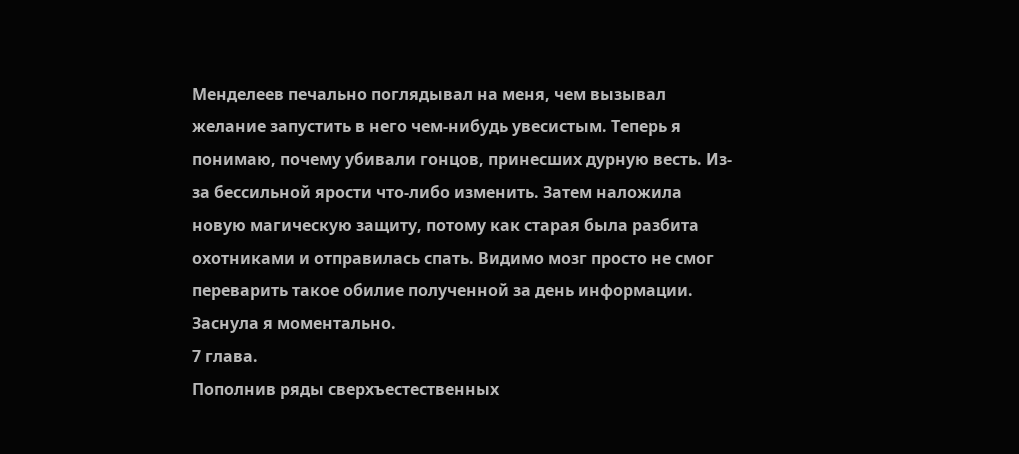Менделеев печально поглядывал на меня, чем вызывал желание запустить в него чем-нибудь увесистым. Теперь я понимаю, почему убивали гонцов, принесших дурную весть. Из-за бессильной ярости что-либо изменить. Затем наложила новую магическую защиту, потому как старая была разбита охотниками и отправилась спать. Видимо мозг просто не смог переварить такое обилие полученной за день информации. Заснула я моментально.
7 глава.
Пополнив ряды сверхъестественных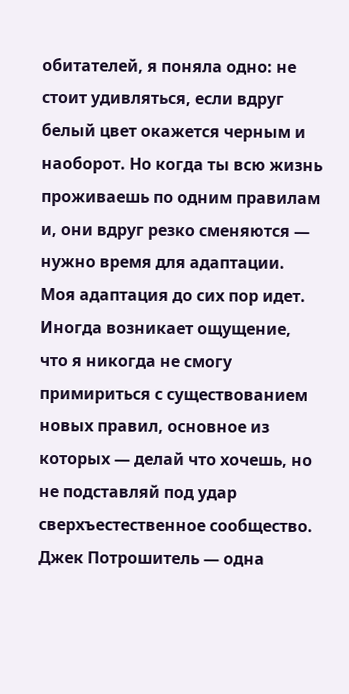обитателей, я поняла одно: не стоит удивляться, если вдруг белый цвет окажется черным и наоборот. Но когда ты всю жизнь проживаешь по одним правилам и, они вдруг резко сменяются — нужно время для адаптации. Моя адаптация до сих пор идет. Иногда возникает ощущение, что я никогда не смогу примириться с существованием новых правил, основное из которых — делай что хочешь, но не подставляй под удар сверхъестественное сообщество.
Джек Потрошитель — одна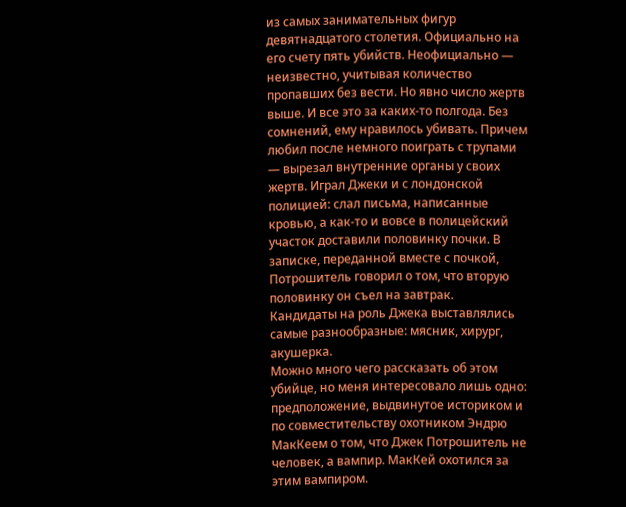из самых занимательных фигур девятнадцатого столетия. Официально на его счету пять убийств. Неофициально — неизвестно, учитывая количество пропавших без вести. Но явно число жертв выше. И все это за каких-то полгода. Без сомнений, ему нравилось убивать. Причем любил после немного поиграть с трупами — вырезал внутренние органы у своих жертв. Играл Джеки и с лондонской полицией: слал письма, написанные кровью, а как-то и вовсе в полицейский участок доставили половинку почки. В записке, переданной вместе с почкой, Потрошитель говорил о том, что вторую половинку он съел на завтрак.
Кандидаты на роль Джека выставлялись самые разнообразные: мясник, хирург, акушерка.
Можно много чего рассказать об этом убийце, но меня интересовало лишь одно: предположение, выдвинутое историком и по совместительству охотником Эндрю МакКеем о том, что Джек Потрошитель не человек, а вампир. МакКей охотился за этим вампиром.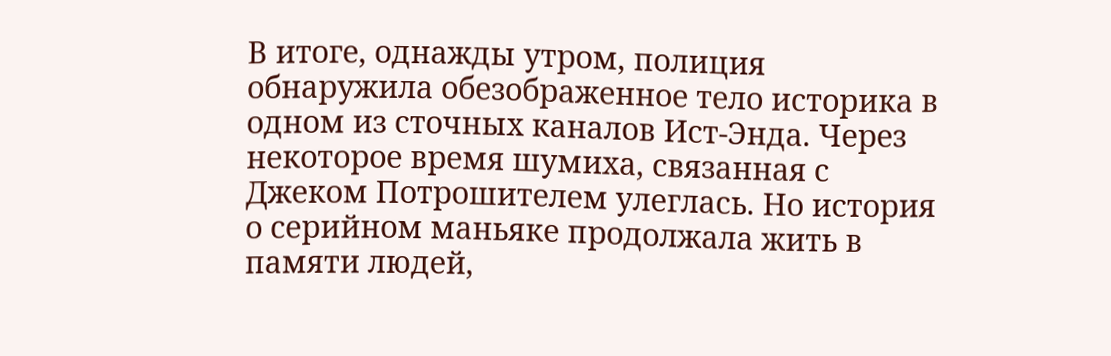В итоге, однажды утром, полиция обнаружила обезображенное тело историка в одном из сточных каналов Ист-Энда. Через некоторое время шумиха, связанная с Джеком Потрошителем улеглась. Но история о серийном маньяке продолжала жить в памяти людей,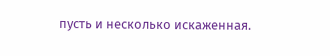пусть и несколько искаженная.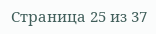Страница 25 из 37